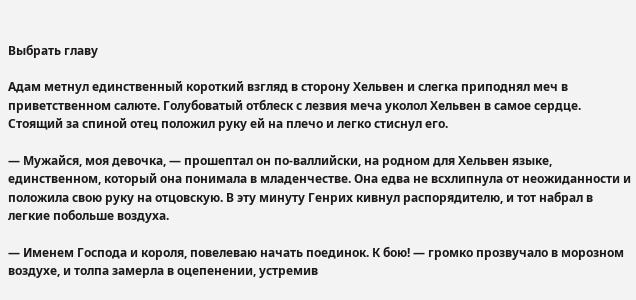Выбрать главу

Адам метнул единственный короткий взгляд в сторону Хельвен и слегка приподнял меч в приветственном салюте. Голубоватый отблеск с лезвия меча уколол Хельвен в самое сердце. Стоящий за спиной отец положил руку ей на плечо и легко стиснул его.

— Мужайся, моя девочка, — прошептал он по-валлийски, на родном для Хельвен языке, единственном, который она понимала в младенчестве. Она едва не всхлипнула от неожиданности и положила свою руку на отцовскую. В эту минуту Генрих кивнул распорядителю, и тот набрал в легкие побольше воздуха.

— Именем Господа и короля, повелеваю начать поединок. К бою! — громко прозвучало в морозном воздухе, и толпа замерла в оцепенении, устремив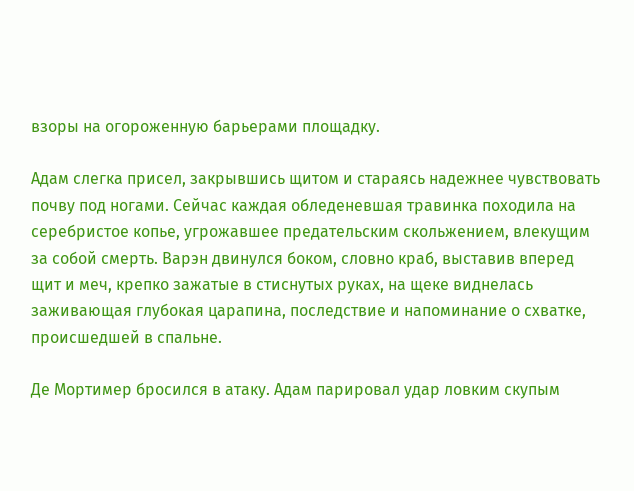взоры на огороженную барьерами площадку.

Адам слегка присел, закрывшись щитом и стараясь надежнее чувствовать почву под ногами. Сейчас каждая обледеневшая травинка походила на серебристое копье, угрожавшее предательским скольжением, влекущим за собой смерть. Варэн двинулся боком, словно краб, выставив вперед щит и меч, крепко зажатые в стиснутых руках, на щеке виднелась заживающая глубокая царапина, последствие и напоминание о схватке, происшедшей в спальне.

Де Мортимер бросился в атаку. Адам парировал удар ловким скупым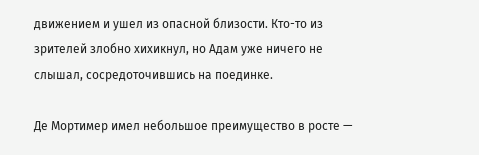движением и ушел из опасной близости. Кто-то из зрителей злобно хихикнул, но Адам уже ничего не слышал, сосредоточившись на поединке.

Де Мортимер имел небольшое преимущество в росте —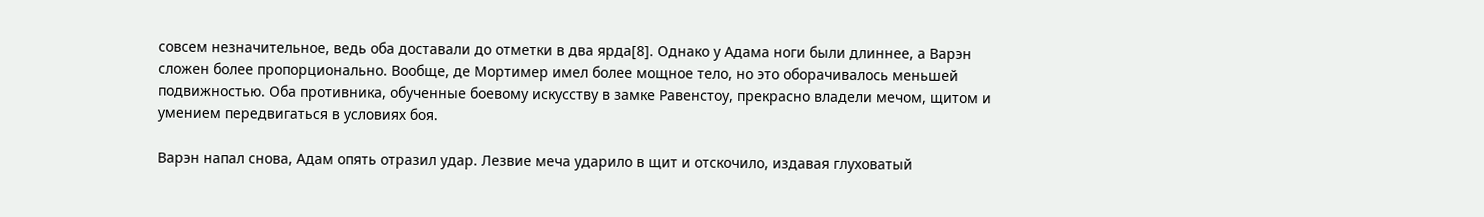совсем незначительное, ведь оба доставали до отметки в два ярда[8]. Однако у Адама ноги были длиннее, а Варэн сложен более пропорционально. Вообще, де Мортимер имел более мощное тело, но это оборачивалось меньшей подвижностью. Оба противника, обученные боевому искусству в замке Равенстоу, прекрасно владели мечом, щитом и умением передвигаться в условиях боя.

Варэн напал снова, Адам опять отразил удар. Лезвие меча ударило в щит и отскочило, издавая глуховатый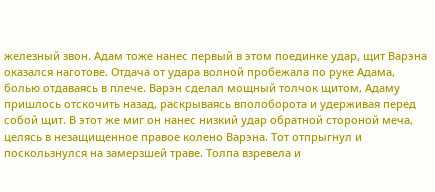железный звон. Адам тоже нанес первый в этом поединке удар, щит Варэна оказался наготове. Отдача от удара волной пробежала по руке Адама, болью отдаваясь в плече. Варэн сделал мощный толчок щитом, Адаму пришлось отскочить назад, раскрываясь вполоборота и удерживая перед собой щит. В этот же миг он нанес низкий удар обратной стороной меча, целясь в незащищенное правое колено Варэна. Тот отпрыгнул и поскользнулся на замерзшей траве. Толпа взревела и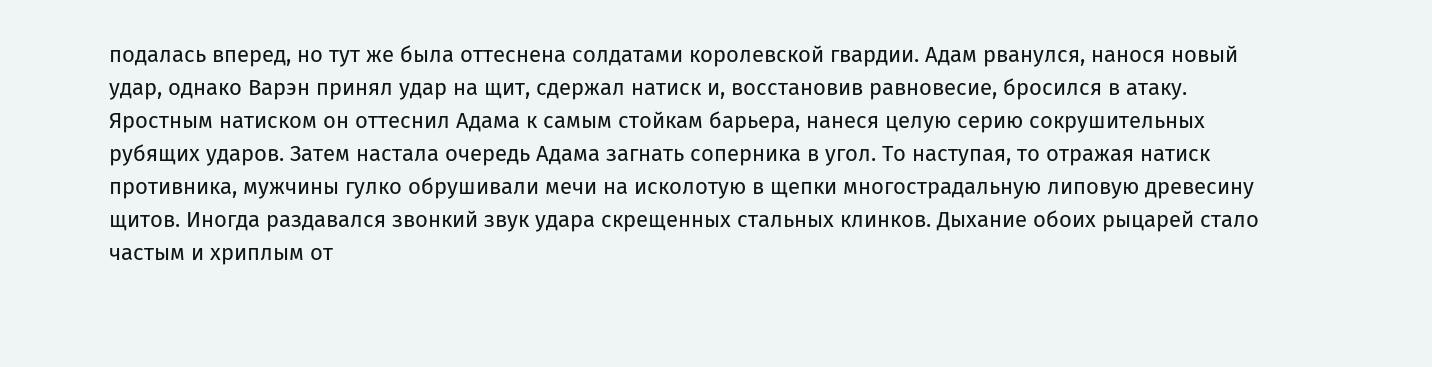подалась вперед, но тут же была оттеснена солдатами королевской гвардии. Адам рванулся, нанося новый удар, однако Варэн принял удар на щит, сдержал натиск и, восстановив равновесие, бросился в атаку. Яростным натиском он оттеснил Адама к самым стойкам барьера, нанеся целую серию сокрушительных рубящих ударов. Затем настала очередь Адама загнать соперника в угол. То наступая, то отражая натиск противника, мужчины гулко обрушивали мечи на исколотую в щепки многострадальную липовую древесину щитов. Иногда раздавался звонкий звук удара скрещенных стальных клинков. Дыхание обоих рыцарей стало частым и хриплым от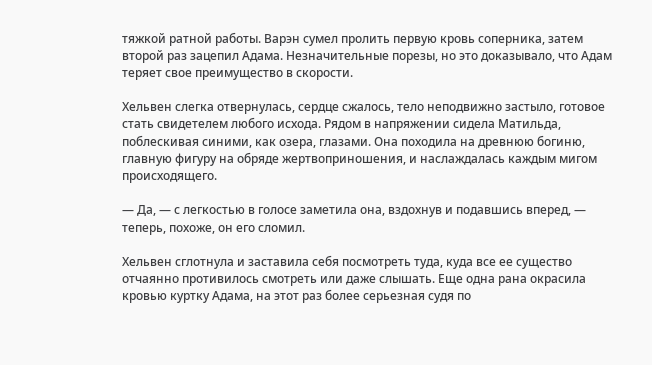тяжкой ратной работы. Варэн сумел пролить первую кровь соперника, затем второй раз зацепил Адама. Незначительные порезы, но это доказывало, что Адам теряет свое преимущество в скорости.

Хельвен слегка отвернулась, сердце сжалось, тело неподвижно застыло, готовое стать свидетелем любого исхода. Рядом в напряжении сидела Матильда, поблескивая синими, как озера, глазами. Она походила на древнюю богиню, главную фигуру на обряде жертвоприношения, и наслаждалась каждым мигом происходящего.

— Да, — с легкостью в голосе заметила она, вздохнув и подавшись вперед, — теперь, похоже, он его сломил.

Хельвен сглотнула и заставила себя посмотреть туда, куда все ее существо отчаянно противилось смотреть или даже слышать. Еще одна рана окрасила кровью куртку Адама, на этот раз более серьезная судя по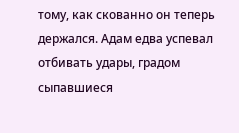тому, как скованно он теперь держался. Адам едва успевал отбивать удары, градом сыпавшиеся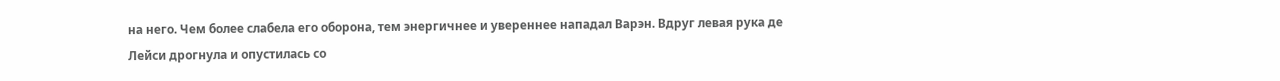на него. Чем более слабела его оборона, тем энергичнее и увереннее нападал Варэн. Вдруг левая рука де Лейси дрогнула и опустилась со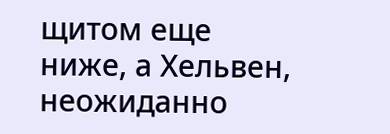щитом еще ниже, а Хельвен, неожиданно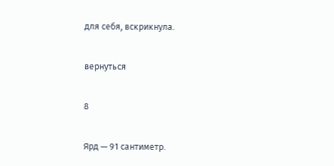для себя, вскрикнула.

вернуться

8

Ярд — 91 сантиметр.